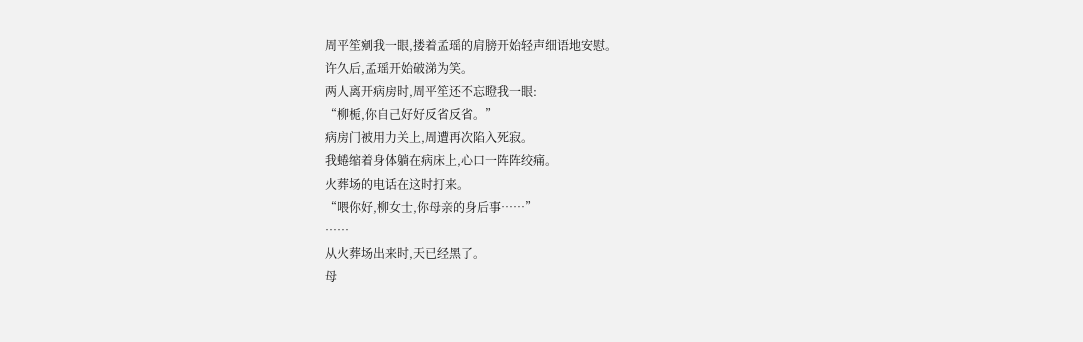周平笙剜我一眼,搂着孟瑶的肩膀开始轻声细语地安慰。
许久后,孟瑶开始破涕为笑。
两人离开病房时,周平笙还不忘瞪我一眼:
“柳栀,你自己好好反省反省。”
病房门被用力关上,周遭再次陷入死寂。
我蜷缩着身体躺在病床上,心口一阵阵绞痛。
火葬场的电话在这时打来。
“喂你好,柳女士,你母亲的身后事……”
……
从火葬场出来时,天已经黑了。
母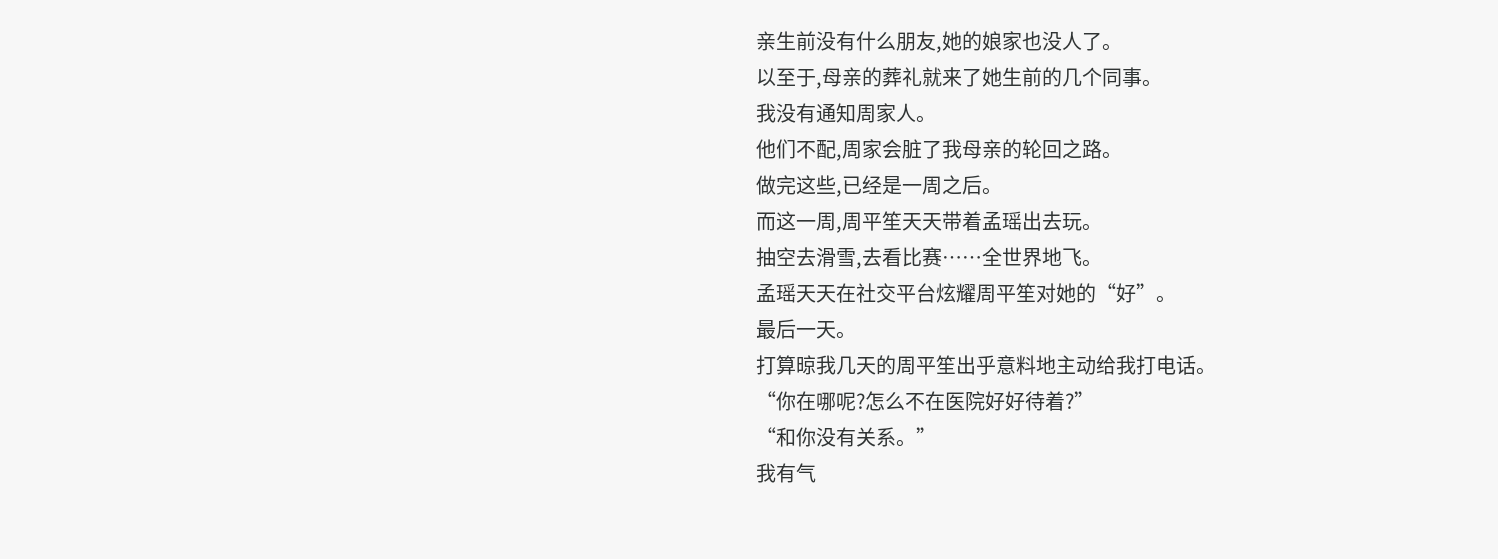亲生前没有什么朋友,她的娘家也没人了。
以至于,母亲的葬礼就来了她生前的几个同事。
我没有通知周家人。
他们不配,周家会脏了我母亲的轮回之路。
做完这些,已经是一周之后。
而这一周,周平笙天天带着孟瑶出去玩。
抽空去滑雪,去看比赛……全世界地飞。
孟瑶天天在社交平台炫耀周平笙对她的“好”。
最后一天。
打算晾我几天的周平笙出乎意料地主动给我打电话。
“你在哪呢?怎么不在医院好好待着?”
“和你没有关系。”
我有气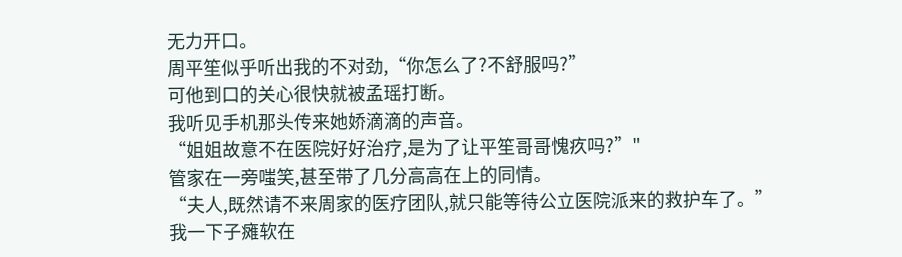无力开口。
周平笙似乎听出我的不对劲,“你怎么了?不舒服吗?”
可他到口的关心很快就被孟瑶打断。
我听见手机那头传来她娇滴滴的声音。
“姐姐故意不在医院好好治疗,是为了让平笙哥哥愧疚吗?”"
管家在一旁嗤笑,甚至带了几分高高在上的同情。
“夫人,既然请不来周家的医疗团队,就只能等待公立医院派来的救护车了。”
我一下子瘫软在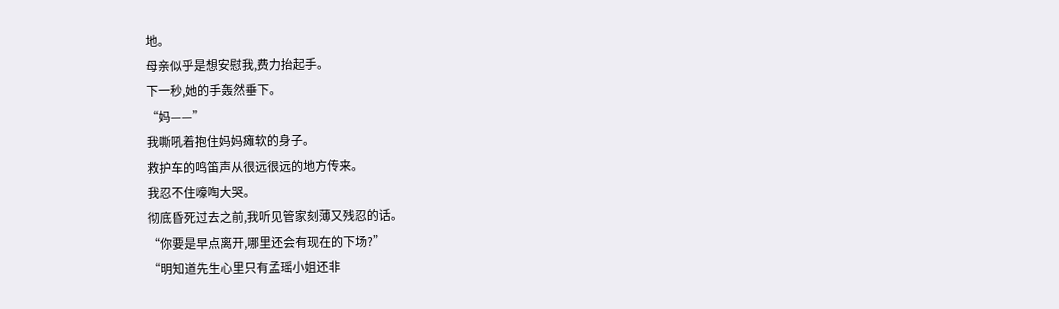地。
母亲似乎是想安慰我,费力抬起手。
下一秒,她的手轰然垂下。
“妈——”
我嘶吼着抱住妈妈瘫软的身子。
救护车的鸣笛声从很远很远的地方传来。
我忍不住嚎啕大哭。
彻底昏死过去之前,我听见管家刻薄又残忍的话。
“你要是早点离开,哪里还会有现在的下场?”
“明知道先生心里只有孟瑶小姐还非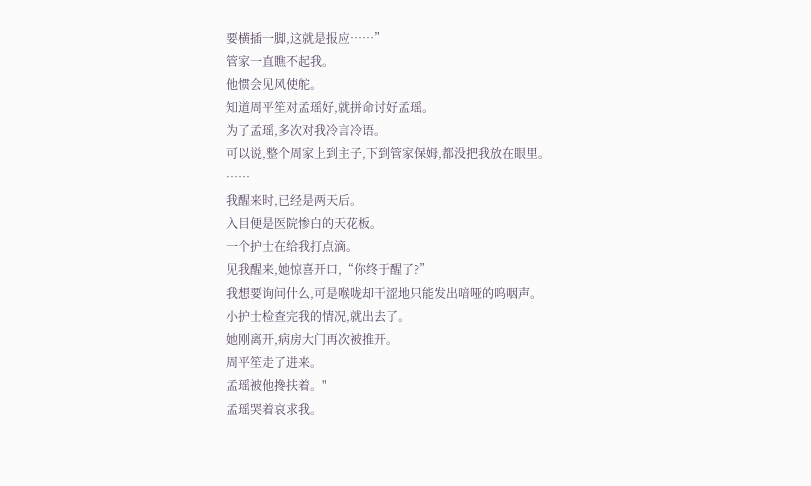要横插一脚,这就是报应……”
管家一直瞧不起我。
他惯会见风使舵。
知道周平笙对孟瑶好,就拼命讨好孟瑶。
为了孟瑶,多次对我冷言冷语。
可以说,整个周家上到主子,下到管家保姆,都没把我放在眼里。
……
我醒来时,已经是两天后。
入目便是医院惨白的天花板。
一个护士在给我打点滴。
见我醒来,她惊喜开口,“你终于醒了?”
我想要询问什么,可是喉咙却干涩地只能发出喑哑的呜咽声。
小护士检查完我的情况,就出去了。
她刚离开,病房大门再次被推开。
周平笙走了进来。
孟瑶被他搀扶着。"
孟瑶哭着哀求我。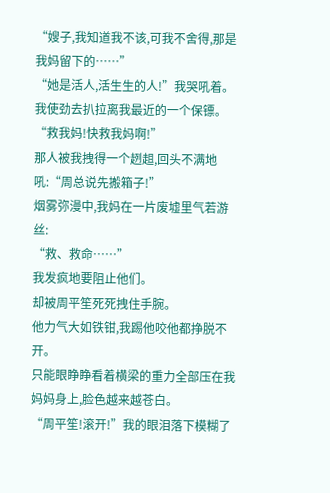“嫂子,我知道我不该,可我不舍得,那是我妈留下的……”
“她是活人,活生生的人!”我哭吼着。
我使劲去扒拉离我最近的一个保镖。
“救我妈!快救我妈啊!”
那人被我拽得一个趔趄,回头不满地吼:“周总说先搬箱子!”
烟雾弥漫中,我妈在一片废墟里气若游丝:
“救、救命……”
我发疯地要阻止他们。
却被周平笙死死拽住手腕。
他力气大如铁钳,我踢他咬他都挣脱不开。
只能眼睁睁看着横梁的重力全部压在我妈妈身上,脸色越来越苍白。
“周平笙!滚开!”我的眼泪落下模糊了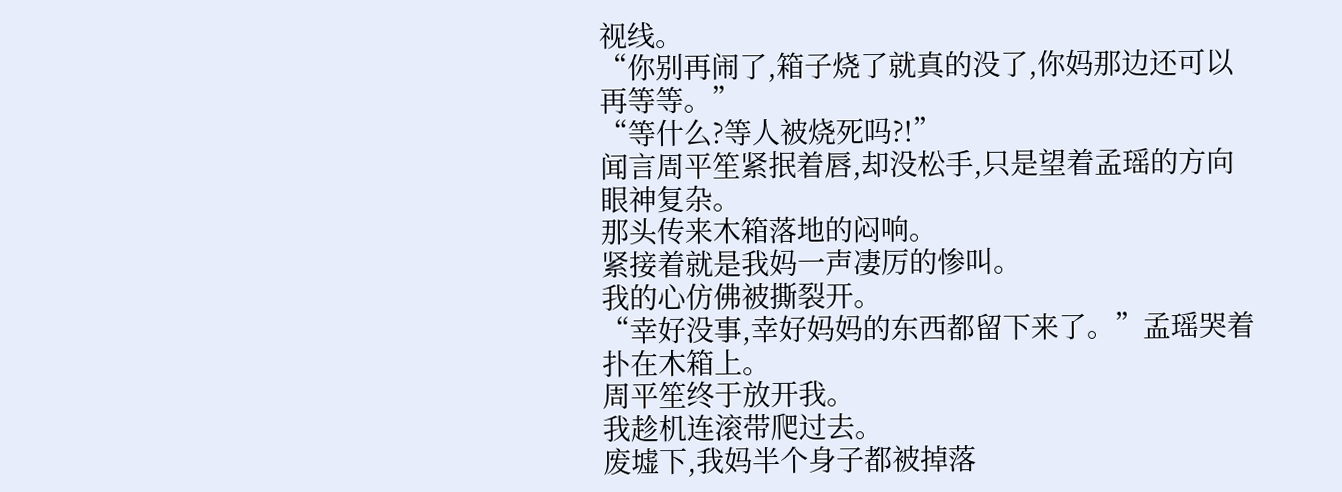视线。
“你别再闹了,箱子烧了就真的没了,你妈那边还可以再等等。”
“等什么?等人被烧死吗?!”
闻言周平笙紧抿着唇,却没松手,只是望着孟瑶的方向眼神复杂。
那头传来木箱落地的闷响。
紧接着就是我妈一声凄厉的惨叫。
我的心仿佛被撕裂开。
“幸好没事,幸好妈妈的东西都留下来了。”孟瑶哭着扑在木箱上。
周平笙终于放开我。
我趁机连滚带爬过去。
废墟下,我妈半个身子都被掉落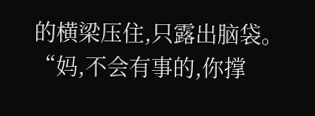的横梁压住,只露出脑袋。
“妈,不会有事的,你撑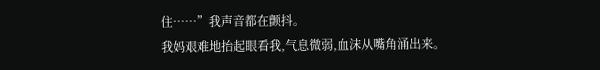住……”我声音都在颤抖。
我妈艰难地抬起眼看我,气息微弱,血沫从嘴角涌出来。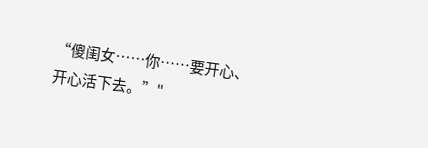“傻闺女……你……要开心、开心活下去。”"